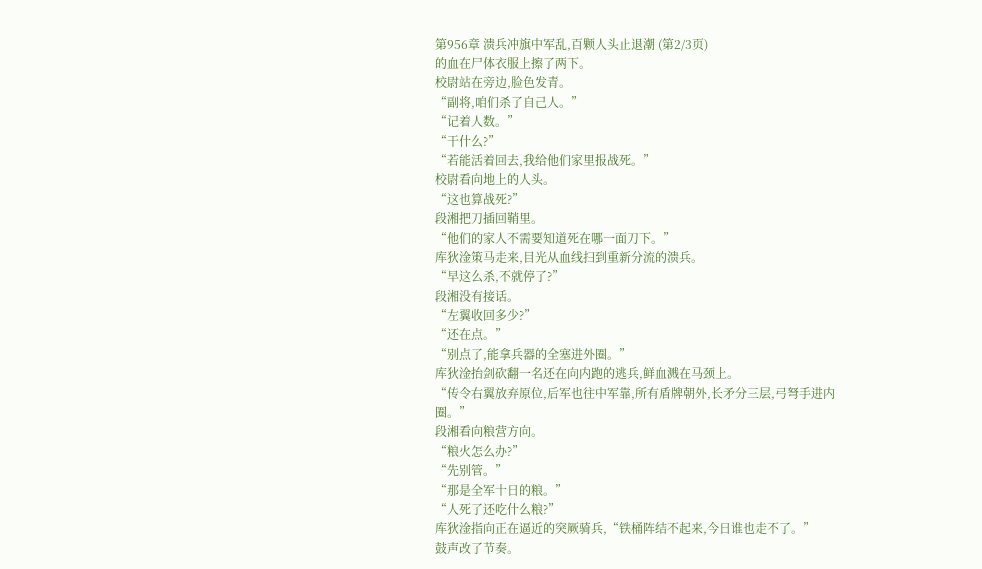第956章 溃兵冲旗中军乱,百颗人头止退潮 (第2/3页)
的血在尸体衣服上擦了两下。
校尉站在旁边,脸色发青。
“副将,咱们杀了自己人。”
“记着人数。”
“干什么?”
“若能活着回去,我给他们家里报战死。”
校尉看向地上的人头。
“这也算战死?”
段湘把刀插回鞘里。
“他们的家人不需要知道死在哪一面刀下。”
库狄淦策马走来,目光从血线扫到重新分流的溃兵。
“早这么杀,不就停了?”
段湘没有接话。
“左翼收回多少?”
“还在点。”
“别点了,能拿兵器的全塞进外圈。”
库狄淦抬剑砍翻一名还在向内跑的逃兵,鲜血溅在马颈上。
“传令右翼放弃原位,后军也往中军靠,所有盾牌朝外,长矛分三层,弓弩手进内圈。”
段湘看向粮营方向。
“粮火怎么办?”
“先别管。”
“那是全军十日的粮。”
“人死了还吃什么粮?”
库狄淦指向正在逼近的突厥骑兵,“铁桶阵结不起来,今日谁也走不了。”
鼓声改了节奏。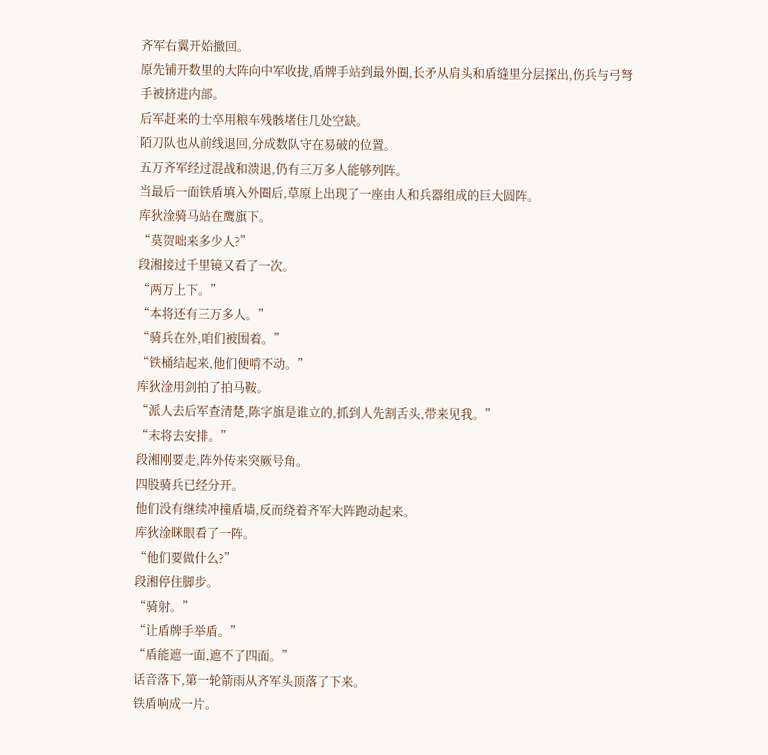齐军右翼开始撤回。
原先铺开数里的大阵向中军收拢,盾牌手站到最外圈,长矛从肩头和盾缝里分层探出,伤兵与弓弩手被挤进内部。
后军赶来的士卒用粮车残骸堵住几处空缺。
陌刀队也从前线退回,分成数队守在易破的位置。
五万齐军经过混战和溃退,仍有三万多人能够列阵。
当最后一面铁盾填入外圈后,草原上出现了一座由人和兵器组成的巨大圆阵。
库狄淦骑马站在鹰旗下。
“莫贺咄来多少人?”
段湘接过千里镜又看了一次。
“两万上下。”
“本将还有三万多人。”
“骑兵在外,咱们被围着。”
“铁桶结起来,他们便啃不动。”
库狄淦用剑拍了拍马鞍。
“派人去后军查清楚,陈字旗是谁立的,抓到人先割舌头,带来见我。”
“末将去安排。”
段湘刚要走,阵外传来突厥号角。
四股骑兵已经分开。
他们没有继续冲撞盾墙,反而绕着齐军大阵跑动起来。
库狄淦眯眼看了一阵。
“他们要做什么?”
段湘停住脚步。
“骑射。”
“让盾牌手举盾。”
“盾能遮一面,遮不了四面。”
话音落下,第一轮箭雨从齐军头顶落了下来。
铁盾响成一片。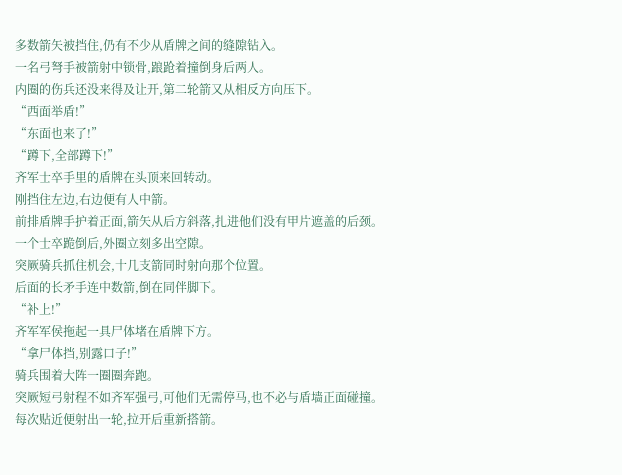多数箭矢被挡住,仍有不少从盾牌之间的缝隙钻入。
一名弓弩手被箭射中锁骨,踉跄着撞倒身后两人。
内圈的伤兵还没来得及让开,第二轮箭又从相反方向压下。
“西面举盾!”
“东面也来了!”
“蹲下,全部蹲下!”
齐军士卒手里的盾牌在头顶来回转动。
刚挡住左边,右边便有人中箭。
前排盾牌手护着正面,箭矢从后方斜落,扎进他们没有甲片遮盖的后颈。
一个士卒跪倒后,外圈立刻多出空隙。
突厥骑兵抓住机会,十几支箭同时射向那个位置。
后面的长矛手连中数箭,倒在同伴脚下。
“补上!”
齐军军侯拖起一具尸体堵在盾牌下方。
“拿尸体挡,别露口子!”
骑兵围着大阵一圈圈奔跑。
突厥短弓射程不如齐军强弓,可他们无需停马,也不必与盾墙正面碰撞。
每次贴近便射出一轮,拉开后重新搭箭。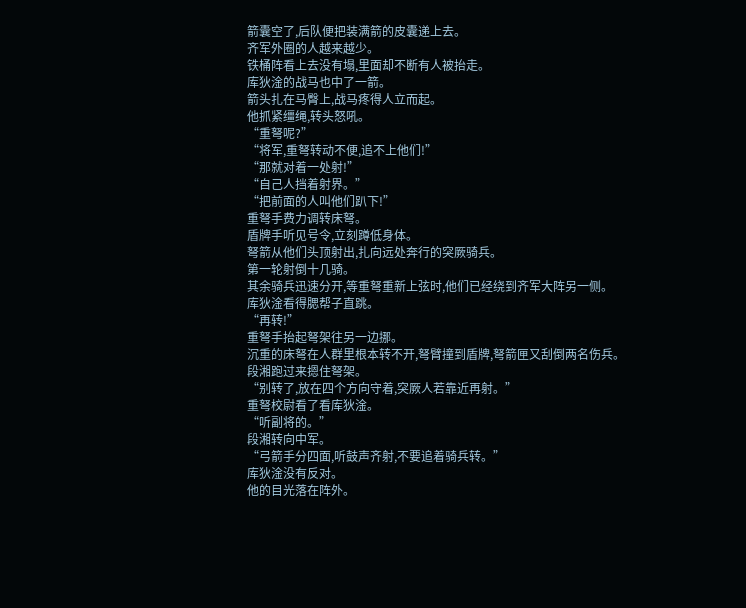箭囊空了,后队便把装满箭的皮囊递上去。
齐军外圈的人越来越少。
铁桶阵看上去没有塌,里面却不断有人被抬走。
库狄淦的战马也中了一箭。
箭头扎在马臀上,战马疼得人立而起。
他抓紧缰绳,转头怒吼。
“重弩呢?”
“将军,重弩转动不便,追不上他们!”
“那就对着一处射!”
“自己人挡着射界。”
“把前面的人叫他们趴下!”
重弩手费力调转床弩。
盾牌手听见号令,立刻蹲低身体。
弩箭从他们头顶射出,扎向远处奔行的突厥骑兵。
第一轮射倒十几骑。
其余骑兵迅速分开,等重弩重新上弦时,他们已经绕到齐军大阵另一侧。
库狄淦看得腮帮子直跳。
“再转!”
重弩手抬起弩架往另一边挪。
沉重的床弩在人群里根本转不开,弩臂撞到盾牌,弩箭匣又刮倒两名伤兵。
段湘跑过来摁住弩架。
“别转了,放在四个方向守着,突厥人若靠近再射。”
重弩校尉看了看库狄淦。
“听副将的。”
段湘转向中军。
“弓箭手分四面,听鼓声齐射,不要追着骑兵转。”
库狄淦没有反对。
他的目光落在阵外。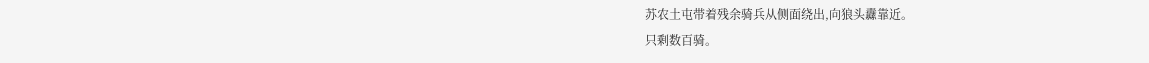苏农土屯带着残余骑兵从侧面绕出,向狼头纛靠近。
只剩数百骑。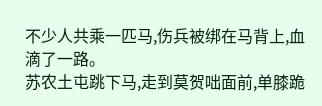不少人共乘一匹马,伤兵被绑在马背上,血滴了一路。
苏农土屯跳下马,走到莫贺咄面前,单膝跪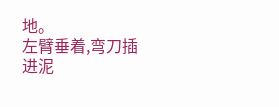地。
左臂垂着,弯刀插进泥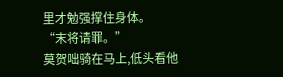里才勉强撑住身体。
“末将请罪。”
莫贺咄骑在马上,低头看他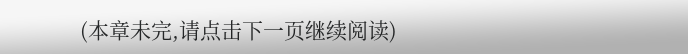(本章未完,请点击下一页继续阅读)